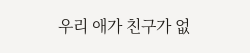우리 애가 친구가 없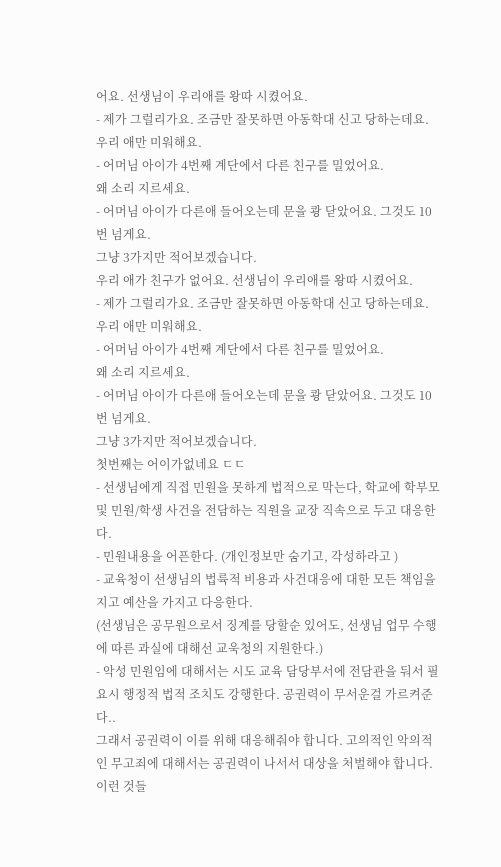어요. 선생님이 우리애를 왕따 시켰어요.
- 제가 그럴리가요. 조금만 잘못하면 아동학대 신고 당하는데요.
우리 애만 미워해요.
- 어머님 아이가 4번째 계단에서 다른 친구를 밀었어요.
왜 소리 지르세요.
- 어머님 아이가 다른애 들어오는데 문을 쾅 닫았어요. 그것도 10번 넘게요.
그냥 3가지만 적어보겠습니다.
우리 애가 친구가 없어요. 선생님이 우리애를 왕따 시켰어요.
- 제가 그럴리가요. 조금만 잘못하면 아동학대 신고 당하는데요.
우리 애만 미워해요.
- 어머님 아이가 4번째 계단에서 다른 친구를 밀었어요.
왜 소리 지르세요.
- 어머님 아이가 다른애 들어오는데 문을 쾅 닫았어요. 그것도 10번 넘게요.
그냥 3가지만 적어보겠습니다.
첫번째는 어이가없네요 ㄷㄷ
- 선생님에게 직접 민원을 못하게 법적으로 막는다, 학교에 학부모 및 민원/학생 사건을 전담하는 직원을 교장 직속으로 두고 대응한다.
- 민원내용을 어픈한다. (개인정보만 숨기고, 각성하라고 )
- 교육청이 선생님의 법륙적 비용과 사건대응에 대한 모든 책임을 지고 예산을 가지고 다응한다.
(선생님은 공무원으로서 징계를 당할순 있어도, 선생님 업무 수행에 따른 과실에 대해선 교욱청의 지원한다.)
- 악성 민원임에 대해서는 시도 교육 담당부서에 전담관을 둬서 필요시 행정적 법적 조치도 강행한다. 공권력이 무서운걸 가르켜준다..
그래서 공권력이 이를 위해 대응해줘야 합니다. 고의적인 악의적인 무고죄에 대해서는 공권력이 나서서 대상을 처벌해야 합니다.
이런 것들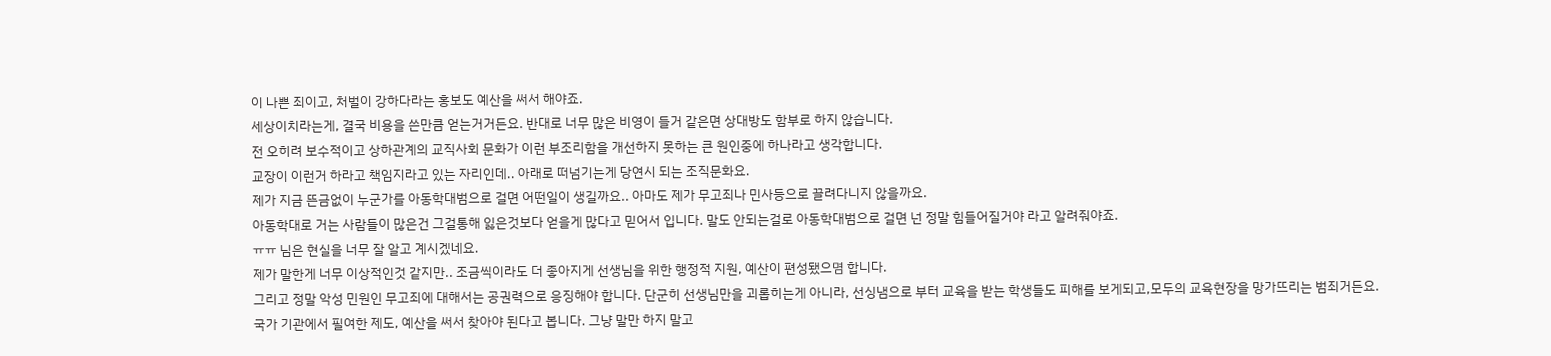이 나쁜 죄이고, 처벌이 강하다라는 홍보도 예산을 써서 해야죠.
세상이치라는게, 결국 비용을 쓴만큼 얻는거거든요. 반대로 너무 많은 비영이 들거 같은면 상대방도 함부로 하지 않습니다.
전 오히려 보수적이고 상하관계의 교직사회 문화가 이런 부조리함을 개선하지 못하는 큰 원인중에 하나라고 생각합니다.
교장이 이런거 하라고 책임지라고 있는 자리인데.. 아래로 떠넘기는게 당연시 되는 조직문화요.
제가 지금 뜬금없이 누군가를 아동학대범으로 걸면 어떤일이 생길까요.. 아마도 제가 무고죄나 민사등으로 끌려다니지 않을까요.
아동학대로 거는 사람들이 많은건 그걸통해 잃은것보다 얻을게 많다고 믿어서 입니다. 말도 안되는걸로 아동학대범으로 걸면 넌 정말 힘들어질거야 라고 알려줘야죠.
ㅠㅠ 님은 현실을 너무 잘 알고 계시겠네요.
제가 말한게 너무 이상적인것 같지만.. 조금씩이라도 더 좋아지게 선생님을 위한 행정적 지원, 예산이 편성됐으몀 합니다.
그리고 정말 악성 민원인 무고죄에 대해서는 공권력으로 응징해야 합니다. 단군히 선생님만을 괴롭히는게 아니라, 선싱냄으로 부터 교육을 받는 학생들도 피해를 보게되고,모두의 교육현장을 망가뜨리는 범죄거든요.
국가 기관에서 필여한 제도, 예산을 써서 찾아야 된다고 봅니다. 그냥 말만 하지 말고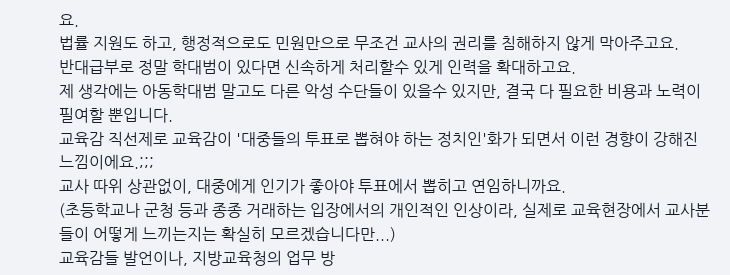요.
법률 지원도 하고, 행정적으로도 민원만으로 무조건 교사의 권리를 침해하지 않게 막아주고요.
반대급부로 정말 학대범이 있다면 신속하게 처리할수 있게 인력을 확대하고요.
제 생각에는 아동학대범 말고도 다른 악성 수단들이 있을수 있지만, 결국 다 필요한 비용과 노력이 필여할 뿐입니다.
교육감 직선제로 교육감이 '대중들의 투표로 뽑혀야 하는 정치인'화가 되면서 이런 경향이 강해진 느낌이에요.;;;
교사 따위 상관없이, 대중에게 인기가 좋아야 투표에서 뽑히고 연임하니까요.
(초등학교나 군청 등과 종종 거래하는 입장에서의 개인적인 인상이라, 실제로 교육현장에서 교사분들이 어떻게 느끼는지는 확실히 모르겠습니다만...)
교육감들 발언이나, 지방교육청의 업무 방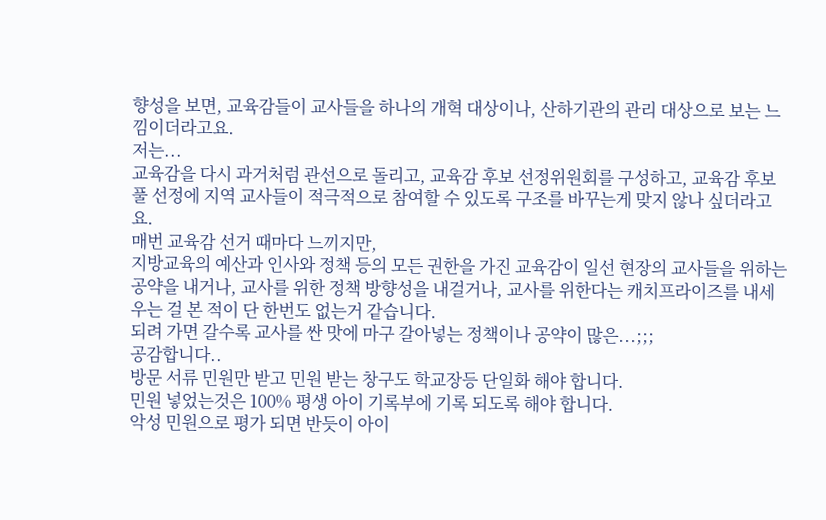향성을 보면, 교육감들이 교사들을 하나의 개혁 대상이나, 산하기관의 관리 대상으로 보는 느낌이더라고요.
저는...
교육감을 다시 과거처럼 관선으로 돌리고, 교육감 후보 선정위원회를 구성하고, 교육감 후보 풀 선정에 지역 교사들이 적극적으로 참여할 수 있도록 구조를 바꾸는게 맞지 않나 싶더라고요.
매번 교육감 선거 때마다 느끼지만,
지방교육의 예산과 인사와 정책 등의 모든 권한을 가진 교육감이 일선 현장의 교사들을 위하는 공약을 내거나, 교사를 위한 정책 방향성을 내걸거나, 교사를 위한다는 캐치프라이즈를 내세우는 걸 본 적이 단 한번도 없는거 같습니다.
되려 가면 갈수록 교사를 싼 맛에 마구 갈아넣는 정책이나 공약이 많은...;;;
공감합니다..
방문 서류 민원만 받고 민원 받는 창구도 학교장등 단일화 해야 합니다.
민원 넣었는것은 100% 평생 아이 기록부에 기록 되도록 해야 합니다.
악성 민원으로 평가 되면 반듯이 아이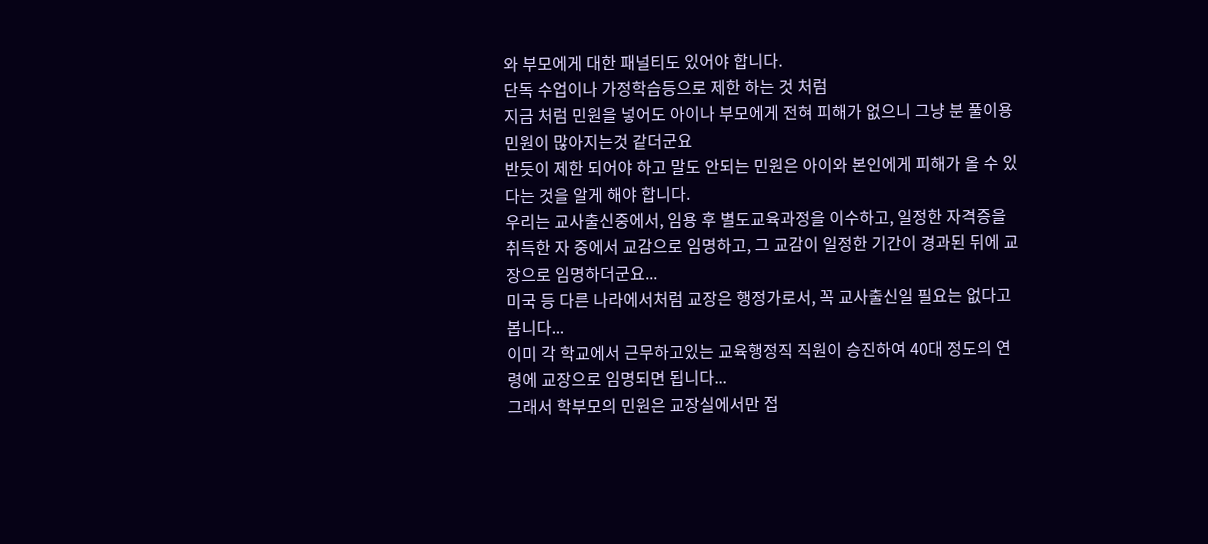와 부모에게 대한 패널티도 있어야 합니다.
단독 수업이나 가정학습등으로 제한 하는 것 처럼
지금 처럼 민원을 넣어도 아이나 부모에게 전혀 피해가 없으니 그냥 분 풀이용 민원이 많아지는것 같더군요
반듯이 제한 되어야 하고 말도 안되는 민원은 아이와 본인에게 피해가 올 수 있다는 것을 알게 해야 합니다.
우리는 교사출신중에서, 임용 후 별도교육과정을 이수하고, 일정한 자격증을 취득한 자 중에서 교감으로 임명하고, 그 교감이 일정한 기간이 경과된 뒤에 교장으로 임명하더군요...
미국 등 다른 나라에서처럼 교장은 행정가로서, 꼭 교사출신일 필요는 없다고 봅니다...
이미 각 학교에서 근무하고있는 교육행정직 직원이 승진하여 40대 정도의 연령에 교장으로 임명되면 됩니다...
그래서 학부모의 민원은 교장실에서만 접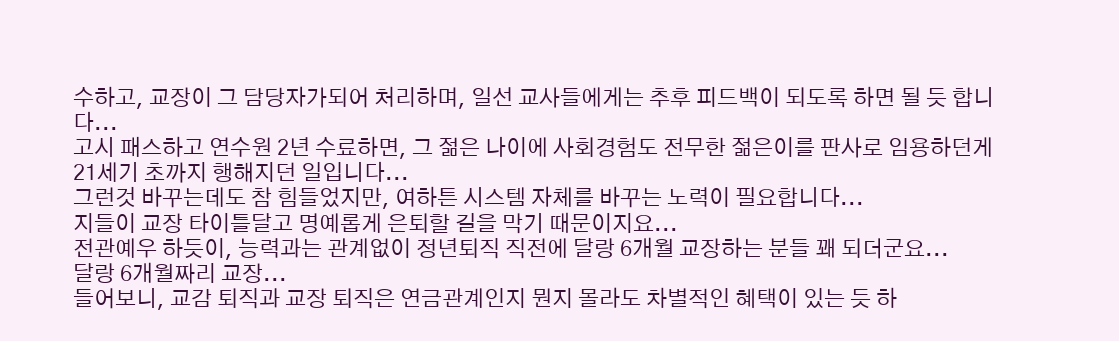수하고, 교장이 그 담당자가되어 처리하며, 일선 교사들에게는 추후 피드백이 되도록 하면 될 듯 합니다...
고시 패스하고 연수원 2년 수료하면, 그 젊은 나이에 사회경험도 전무한 젊은이를 판사로 임용하던게 21세기 초까지 행해지던 일입니다...
그런것 바꾸는데도 참 힘들었지만, 여하튼 시스템 자체를 바꾸는 노력이 필요합니다...
지들이 교장 타이틀달고 명예롭게 은퇴할 길을 막기 때문이지요...
전관예우 하듯이, 능력과는 관계없이 정년퇴직 직전에 달랑 6개월 교장하는 분들 꽤 되더군요...
달랑 6개월짜리 교장...
들어보니, 교감 퇴직과 교장 퇴직은 연금관계인지 뭔지 몰라도 차별적인 혜택이 있는 듯 하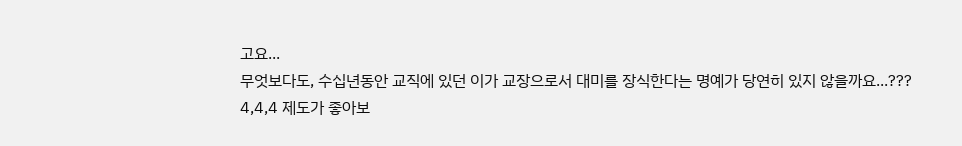고요...
무엇보다도, 수십년동안 교직에 있던 이가 교장으로서 대미를 장식한다는 명예가 당연히 있지 않을까요...???
4,4,4 제도가 좋아보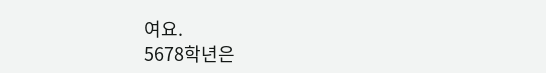여요.
5678학년은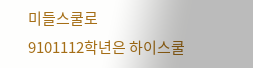미들스쿨로
9101112학년은 하이스쿨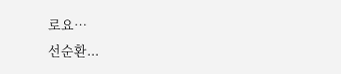로요…
선순환...